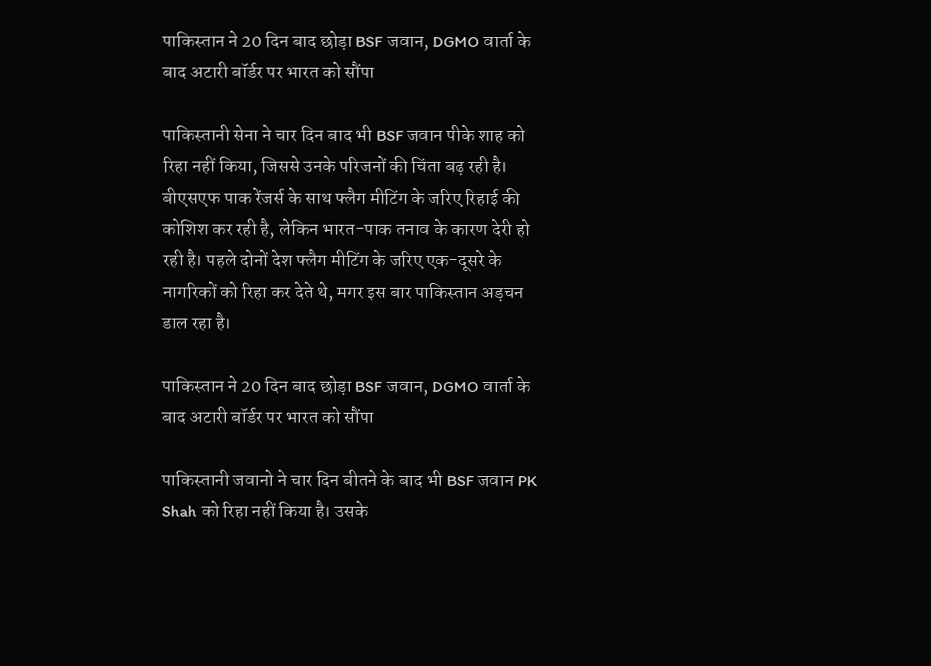पाकिस्तान ने 20 दिन बाद छोड़ा BSF जवान, DGMO वार्ता के बाद अटारी बॉर्डर पर भारत को सौंपा

पाकिस्तानी सेना ने चार दिन बाद भी BSF जवान पीके शाह को रिहा नहीं किया, जिससे उनके परिजनों की चिंता बढ़ रही है। बीएसएफ पाक रेंजर्स के साथ फ्लैग मीटिंग के जरिए रिहाई की कोशिश कर रही है, लेकिन भारत-पाक तनाव के कारण देरी हो रही है। पहले दोनों देश फ्लैग मीटिंग के जरिए एक-दूसरे के नागरिकों को रिहा कर देते थे, मगर इस बार पाकिस्तान अड़चन डाल रहा है।

पाकिस्तान ने 20 दिन बाद छोड़ा BSF जवान, DGMO वार्ता के बाद अटारी बॉर्डर पर भारत को सौंपा

पाकिस्तानी जवानो ने चार दिन बीतने के बाद भी BSF जवान PK Shah को रिहा नहीं किया है। उसके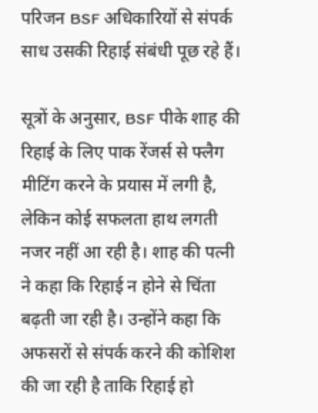परिजन BSF अधिकारियों से संपर्क साध उसकी रिहाई संबंधी पूछ रहे हैं।

सूत्रों के अनुसार, BSF पीके शाह की रिहाई के लिए पाक रेंजर्स से फ्लैग मीटिंग करने के प्रयास में लगी है, लेकिन कोई सफलता हाथ लगती नजर नहीं आ रही है। शाह की पत्नी ने कहा कि रिहाई न होने से चिंता बढ़ती जा रही है। उन्होंने कहा कि अफसरों से संपर्क करने की कोशिश की जा रही है ताकि रिहाई हो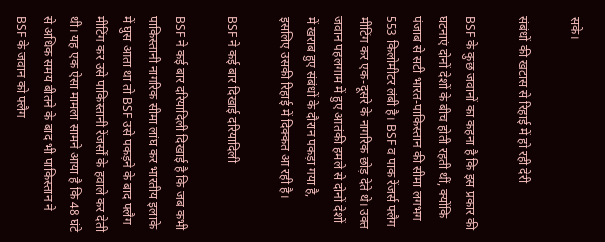सके।

संबंधों की खटास से रिहाई में हो रही देरी

BSF के कुछ जवानों का कहना है कि इस प्रकार की घटनाएं दोनों देशों के बीच होती रहती थीं, क्योंकि पंजाब से सटी भारत-पाकिस्तान की सीमा लगभग 553 किलोमीटर लंबी है। BSF व पाक रेंजर्स फ्लैग मीटिंग कर एक-दूसरे के नागरिक छोड़ देते थे। उक्त जवान पहलगाम में हुए आतंकी हमले से दोनों देशों में खराब हुए संबंधों के दौरान पकड़ा गया है, इसलिए उसकी रिहाई में दिक्कत आ रही है।

BSF ने कई बार दिखाई दरियादिली

BSF ने कई बार दरियादिली दिखाई है कि जब कभी पाकिस्तानी नागरिक सीमा लांघ कर भारतीय इलाके में घुस आता था तो BSF उसे पकड़ने के बाद फ्लैग मीटिंग कर उसे पाकिस्तानी रेंजर्सों के हवाले कर देती थी। यह एक ऐसा मामला सामने आया है कि 48 घंटे से अधिक समय बीतने के बाद भी पाकिस्तान ने BSF के जवान को फ्लैग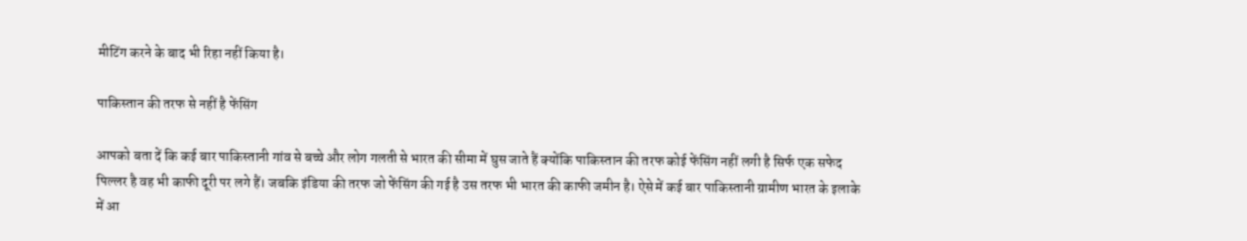मीटिंग करने के बाद भी रिहा नहीं किया है।

पाकिस्तान की तरफ से नहीं है फेंसिंग

आपको बता दें कि कई बार पाकिस्तानी गांव से बच्चे और लोग गलती से भारत की सीमा में घुस जाते हैं क्योंकि पाकिस्तान की तरफ कोई फेंसिंग नहीं लगी है सिर्फ एक सफेद पिल्लर है वह भी काफी दूरी पर लगे हैं। जबकि इंडिया की तरफ जो फेंसिंग की गई है उस तरफ भी भारत की काफी जमीन है। ऐसे में कई बार पाकिस्तानी ग्रामीण भारत के इलाके में आ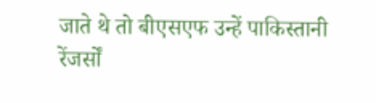जाते थे तो बीएसएफ उन्हें पाकिस्तानी रेंजर्सों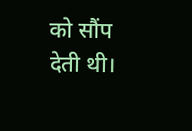को सौंप देती थी।